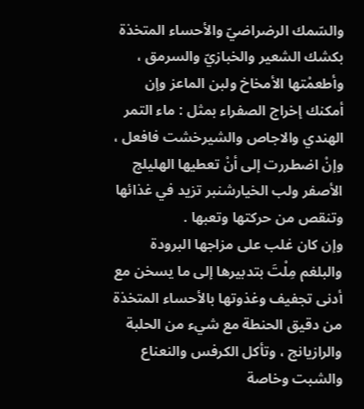والسّمك الرضراضيّ والأحساء المتخذة بكشك الشعير والخبازيّ والسرمق ، وأطعمْتها الأمخاخ ولبن الماعز وإن أمكنك إخراج الصفراء بمثل : ماء التمر الهندي والاجاص والشيرخشت فافعل ، وإنْ اضطررت إلى أنْ تعطيها الهليلج الأصفر ولب الخيارشنبر تزيد في غذائها وتنقص من حركتها وتعبها .
وإن كان غلب على مزاجها البرودة والبلغم مِلْتَ بتدبيرها إلى ما يسخن مع أدنى تجفيف وغذوتها بالأحساء المتخذة من دقيق الحنطة مع شيء من الحلبة والرازيانج ، وتأكل الكرفس والنعناع والشبت وخاصة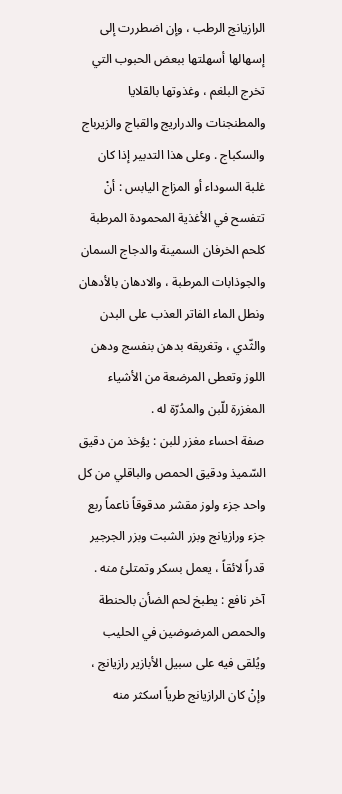الرازيانج الرطب ، وإن اضطررت إلى إسهالها أسهلتها ببعض الحبوب التي تخرج البلغم ، وغذوتها بالقلايا والمطنجنات والدراريج والقباج والزيرباج والسكباج . وعلى هذا التدبير إذا كان غلبة السوداء أو المزاج اليابس : أنْ تتفسح في الأغذية المحمودة المرطبة كلحم الخرفان السمينة والدجاج السمان والجوذابات المرطبة ، والادهان بالأدهان ونطل الماء الفاتر العذب على البدن والثّدي ، وتغريقه بدهن بنفسج ودهن اللوز وتعطى المرضعة من الأشياء المغزرة للّبن والمدُرّة له .
صفة احساء مغزر للبن : يؤخذ من دقيق السّميذ ودقيق الحمص والباقلي من كل واحد جزء ولوز مقشر مدقوقاً ناعماً ربع جزء ورازيانج وبزر الشبت وبزر الجرجير قدراً لائقاً ، يعمل بسكر وتمتلئ منه .
آخر نافع : يطبخ لحم الضأن بالحنطة والحمص المرضوضين في الحليب ويُلقى فيه على سبيل الأبازير رازيانج ، وإنْ كان الرازيانج طرياً اسكثر منه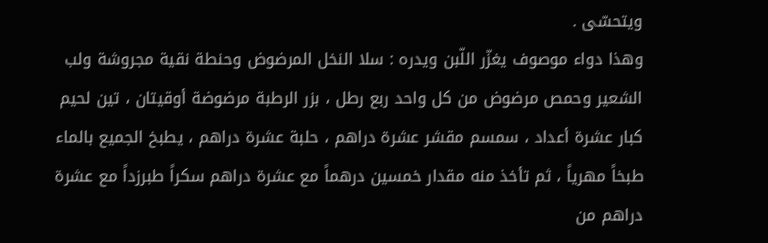ويتحسّى .
وهذا دواء موصوف يغزّر اللّبن ويدره : سلا النخل المرضوض وحنطة نقية مجروشة ولب الشعير وحمص مرضوض من كل واحد ربع رطل ، بزر الرطبة مرضوضة أوقيتان ، تين لحيم كبار عشرة أعداد ، سمسم مقشر عشرة دراهم ، حلبة عشرة دراهم ، يطبخ الجميع بالماء طبخاً مهرياً ، ثم تأخذ منه مقدار خمسين درهماً مع عشرة دراهم سكراً طبرزداً مع عشرة دراهم من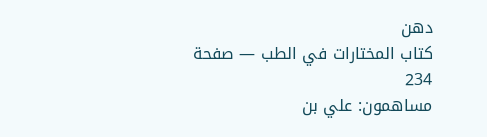دهن
كتاب المختارات في الطب — صفحة 234
مساهمون: علي بن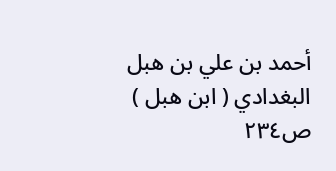أحمد بن علي بن هبل البغدادي ( ابن هبل )
ص٢٣٤